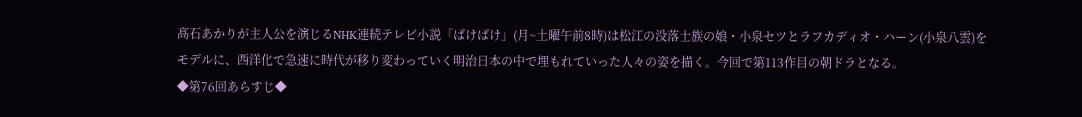髙石あかりが主人公を演じるNHK連続テレビ小説「ばけばけ」(月~土曜午前8時)は松江の没落士族の娘・小泉セツとラフカディオ・ハーン(小泉八雲)をモデルに、西洋化で急速に時代が移り変わっていく明治日本の中で埋もれていった人々の姿を描く。今回で第113作目の朝ドラとなる。
◆第76回あらすじ◆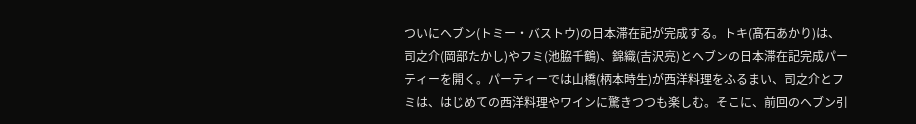ついにヘブン(トミー・バストウ)の日本滞在記が完成する。トキ(髙石あかり)は、司之介(岡部たかし)やフミ(池脇千鶴)、錦織(吉沢亮)とヘブンの日本滞在記完成パーティーを開く。パーティーでは山橋(柄本時生)が西洋料理をふるまい、司之介とフミは、はじめての西洋料理やワインに驚きつつも楽しむ。そこに、前回のヘブン引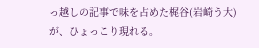っ越しの記事で味を占めた梶谷(岩崎う大)が、ひょっこり現れる。